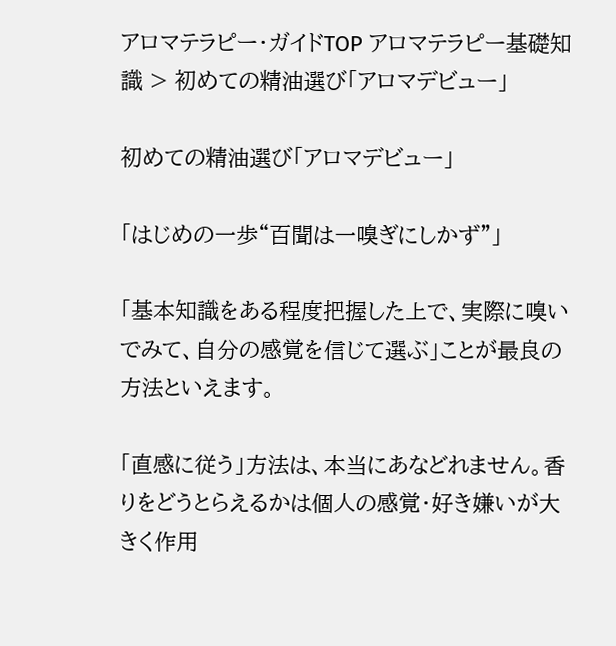アロマテラピー・ガイドTOP アロマテラピー基礎知識 > 初めての精油選び「アロマデビュー」

初めての精油選び「アロマデビュー」

「はじめの一歩“百聞は一嗅ぎにしかず”」

「基本知識をある程度把握した上で、実際に嗅いでみて、自分の感覚を信じて選ぶ」ことが最良の方法といえます。

「直感に従う」方法は、本当にあなどれません。香りをどうとらえるかは個人の感覚・好き嫌いが大きく作用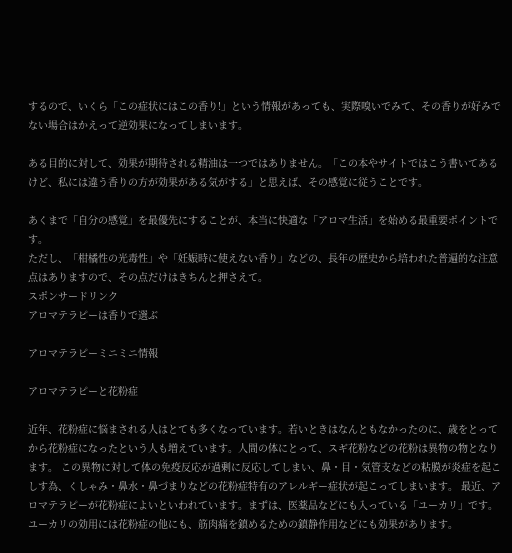するので、いくら「この症状にはこの香り!」という情報があっても、実際嗅いでみて、その香りが好みでない場合はかえって逆効果になってしまいます。

ある目的に対して、効果が期待される精油は一つではありません。「この本やサイトではこう書いてあるけど、私には違う香りの方が効果がある気がする」と思えば、その感覚に従うことです。

あくまで「自分の感覚」を最優先にすることが、本当に快適な「アロマ生活」を始める最重要ポイントです。
ただし、「柑橘性の光毒性」や「妊娠時に使えない香り」などの、長年の歴史から培われた普遍的な注意点はありますので、その点だけはきちんと押さえて。
スポンサードリンク
アロマテラピーは香りで選ぶ

アロマテラピーミニミニ情報

アロマテラピーと花粉症

近年、花粉症に悩まされる人はとても多くなっています。若いときはなんともなかったのに、歳をとってから花粉症になったという人も増えています。人間の体にとって、スギ花粉などの花粉は異物の物となります。 この異物に対して体の免疫反応が過剰に反応してしまい、鼻・目・気管支などの粘膜が炎症を起こしす為、くしゃみ・鼻水・鼻づまりなどの花粉症特有のアレルギー症状が起こってしまいます。 最近、アロマテラピーが花粉症によいといわれています。まずは、医薬品などにも入っている「ユーカリ」です。ユーカリの効用には花粉症の他にも、筋肉痛を鎮めるための鎮静作用などにも効果があります。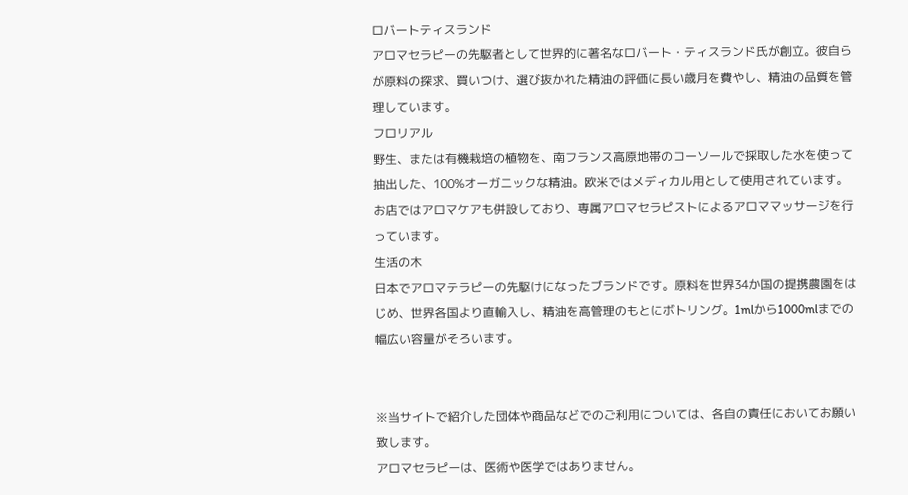ロバートティスランド
アロマセラピーの先駆者として世界的に著名なロバート・ティスランド氏が創立。彼自らが原料の探求、買いつけ、選び抜かれた精油の評価に長い歳月を費やし、精油の品質を管理しています。
フロリアル
野生、または有機栽培の植物を、南フランス高原地帯のコーソールで採取した水を使って抽出した、100%オーガニックな精油。欧米ではメディカル用として使用されています。お店ではアロマケアも併設しており、専属アロマセラピストによるアロママッサージを行っています。
生活の木
日本でアロマテラピーの先駆けになったブランドです。原料を世界34か国の提携農園をはじめ、世界各国より直輸入し、精油を高管理のもとにボトリング。1mlから1000mlまでの幅広い容量がそろいます。


※当サイトで紹介した団体や商品などでのご利用については、各自の責任においてお願い致します。
アロマセラピーは、医術や医学ではありません。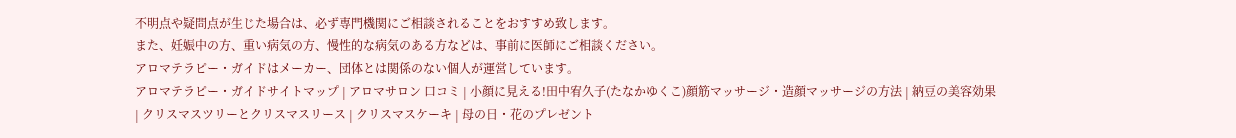不明点や疑問点が生じた場合は、必ず専門機関にご相談されることをおすすめ致します。
また、妊娠中の方、重い病気の方、慢性的な病気のある方などは、事前に医師にご相談ください。
アロマテラピー・ガイドはメーカー、団体とは関係のない個人が運営しています。
アロマテラピー・ガイドサイトマップ | アロマサロン 口コミ | 小顔に見える!田中宥久子(たなかゆくこ)顔筋マッサージ・造顔マッサージの方法 | 納豆の美容効果 | クリスマスツリーとクリスマスリース | クリスマスケーキ | 母の日・花のプレゼント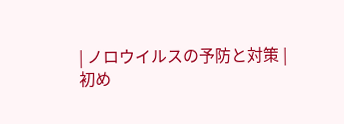| ノロウイルスの予防と対策 |
初め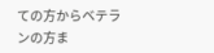ての方からベテランの方ま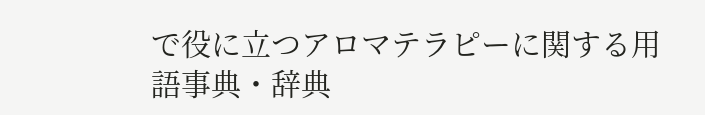で役に立つアロマテラピーに関する用語事典・辞典